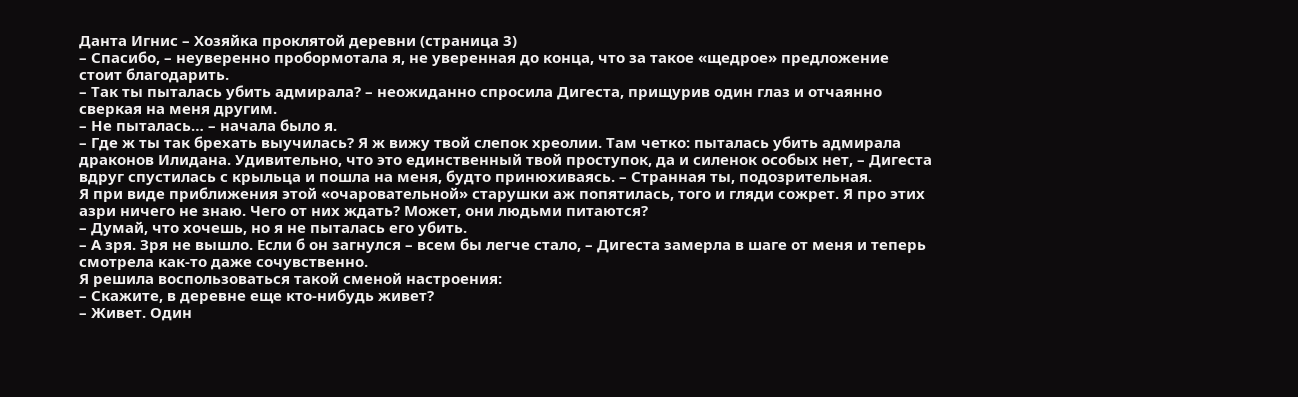Данта Игнис – Хозяйка проклятой деревни (страница 3)
– Спасибо, – неуверенно пробормотала я, не уверенная до конца, что за такое «щедрое» предложение стоит благодарить.
– Так ты пыталась убить адмирала? – неожиданно спросила Дигеста, прищурив один глаз и отчаянно сверкая на меня другим.
– Не пыталась… – начала было я.
– Где ж ты так брехать выучилась? Я ж вижу твой слепок хреолии. Там четко: пыталась убить адмирала драконов Илидана. Удивительно, что это единственный твой проступок, да и силенок особых нет, – Дигеста вдруг спустилась с крыльца и пошла на меня, будто принюхиваясь. – Странная ты, подозрительная.
Я при виде приближения этой «очаровательной» старушки аж попятилась, того и гляди сожрет. Я про этих азри ничего не знаю. Чего от них ждать? Может, они людьми питаются?
– Думай, что хочешь, но я не пыталась его убить.
– А зря. Зря не вышло. Если б он загнулся – всем бы легче стало, – Дигеста замерла в шаге от меня и теперь смотрела как-то даже сочувственно.
Я решила воспользоваться такой сменой настроения:
– Скажите, в деревне еще кто-нибудь живет?
– Живет. Один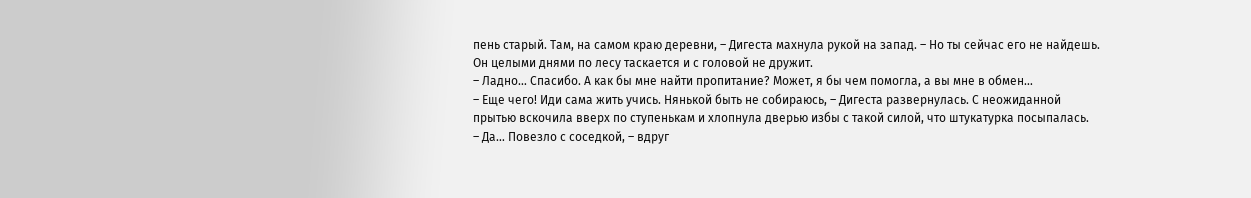пень старый. Там, на самом краю деревни, – Дигеста махнула рукой на запад. – Но ты сейчас его не найдешь. Он целыми днями по лесу таскается и с головой не дружит.
– Ладно… Спасибо. А как бы мне найти пропитание? Может, я бы чем помогла, а вы мне в обмен…
– Еще чего! Иди сама жить учись. Нянькой быть не собираюсь, – Дигеста развернулась. С неожиданной прытью вскочила вверх по ступенькам и хлопнула дверью избы с такой силой, что штукатурка посыпалась.
– Да… Повезло с соседкой, – вдруг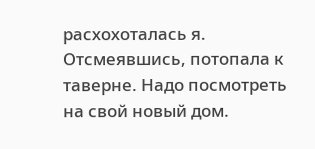расхохоталась я.
Отсмеявшись, потопала к таверне. Надо посмотреть на свой новый дом.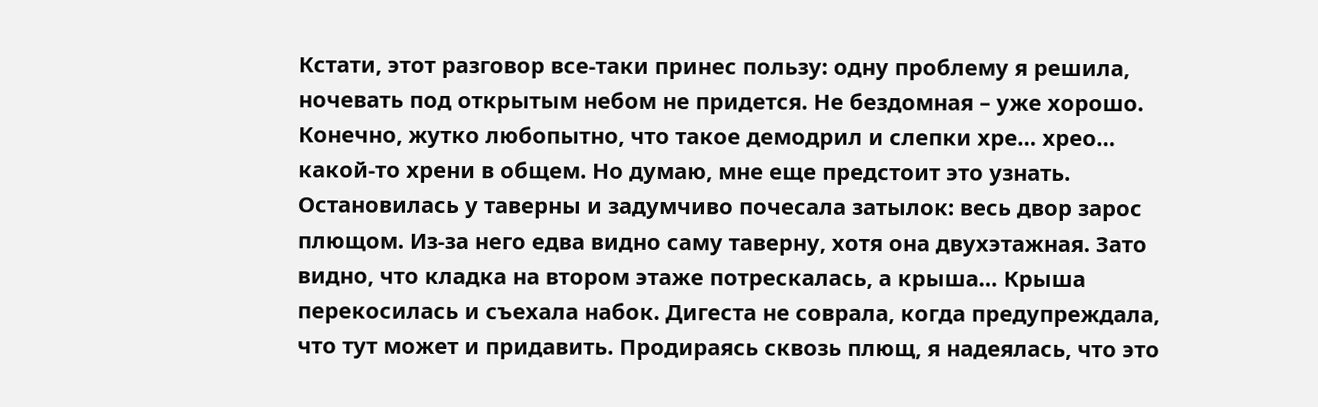Кстати, этот разговор все-таки принес пользу: одну проблему я решила, ночевать под открытым небом не придется. Не бездомная – уже хорошо. Конечно, жутко любопытно, что такое демодрил и слепки хре… хрео… какой-то хрени в общем. Но думаю, мне еще предстоит это узнать.
Остановилась у таверны и задумчиво почесала затылок: весь двор зарос плющом. Из-за него едва видно саму таверну, хотя она двухэтажная. Зато видно, что кладка на втором этаже потрескалась, а крыша… Крыша перекосилась и съехала набок. Дигеста не соврала, когда предупреждала, что тут может и придавить. Продираясь сквозь плющ, я надеялась, что это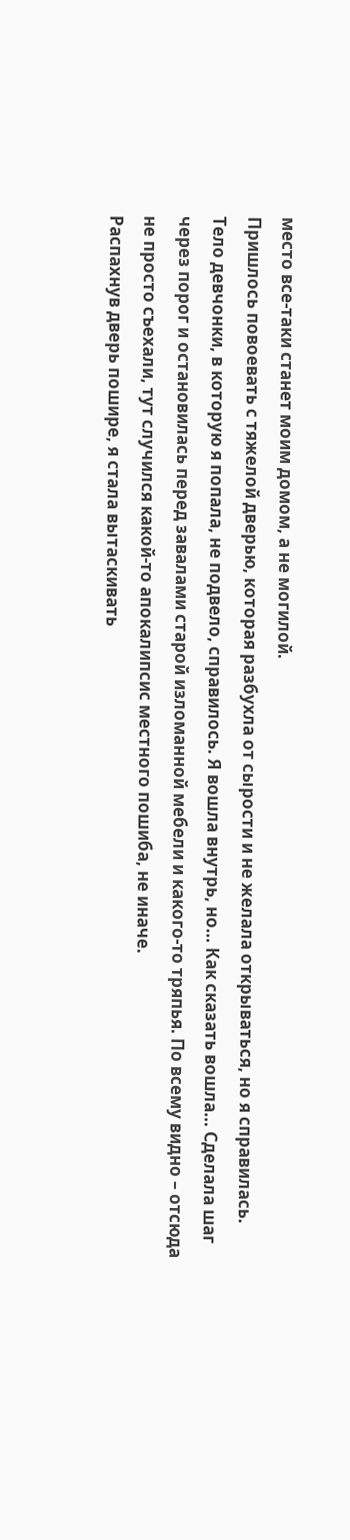место все-таки станет моим домом, а не могилой.
Пришлось повоевать с тяжелой дверью, которая разбухла от сырости и не желала открываться, но я справилась. Тело девчонки, в которую я попала, не подвело, справилось. Я вошла внутрь, но… Как сказать вошла… Сделала шаг через порог и остановилась перед завалами старой изломанной мебели и какого-то тряпья. По всему видно – отсюда не просто съехали, тут случился какой-то апокалипсис местного пошиба, не иначе.
Распахнув дверь пошире, я стала вытаскивать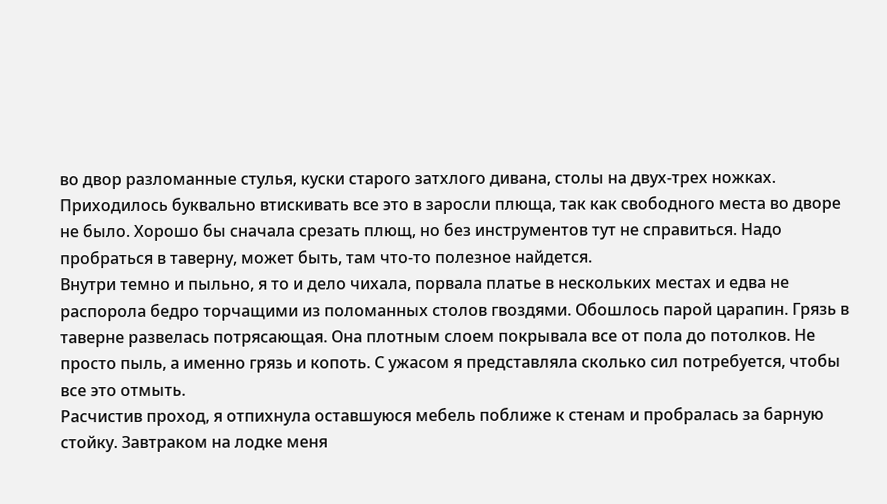во двор разломанные стулья, куски старого затхлого дивана, столы на двух-трех ножках. Приходилось буквально втискивать все это в заросли плюща, так как свободного места во дворе не было. Хорошо бы сначала срезать плющ, но без инструментов тут не справиться. Надо пробраться в таверну, может быть, там что-то полезное найдется.
Внутри темно и пыльно, я то и дело чихала, порвала платье в нескольких местах и едва не распорола бедро торчащими из поломанных столов гвоздями. Обошлось парой царапин. Грязь в таверне развелась потрясающая. Она плотным слоем покрывала все от пола до потолков. Не просто пыль, а именно грязь и копоть. С ужасом я представляла сколько сил потребуется, чтобы все это отмыть.
Расчистив проход, я отпихнула оставшуюся мебель поближе к стенам и пробралась за барную стойку. Завтраком на лодке меня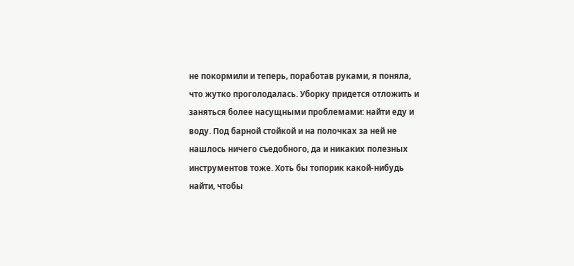не покормили и теперь, поработав руками, я поняла, что жутко проголодалась. Уборку придется отложить и заняться более насущными проблемами: найти еду и воду. Под барной стойкой и на полочках за ней не нашлось ничего съедобного, да и никаких полезных инструментов тоже. Хоть бы топорик какой-нибудь найти, чтобы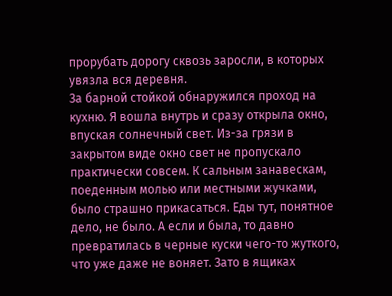прорубать дорогу сквозь заросли, в которых увязла вся деревня.
За барной стойкой обнаружился проход на кухню. Я вошла внутрь и сразу открыла окно, впуская солнечный свет. Из-за грязи в закрытом виде окно свет не пропускало практически совсем. К сальным занавескам, поеденным молью или местными жучками, было страшно прикасаться. Еды тут, понятное дело, не было. А если и была, то давно превратилась в черные куски чего-то жуткого, что уже даже не воняет. Зато в ящиках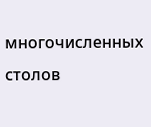многочисленных столов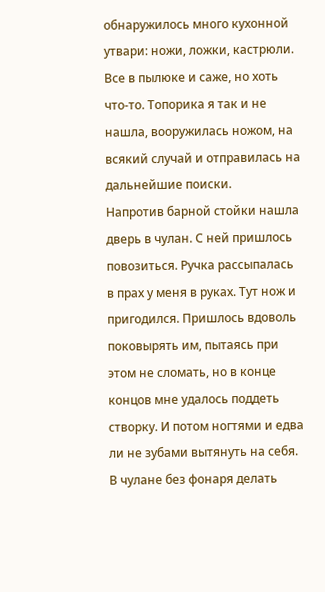обнаружилось много кухонной утвари: ножи, ложки, кастрюли. Все в пылюке и саже, но хоть что-то. Топорика я так и не нашла, вооружилась ножом, на всякий случай и отправилась на дальнейшие поиски.
Напротив барной стойки нашла дверь в чулан. С ней пришлось повозиться. Ручка рассыпалась в прах у меня в руках. Тут нож и пригодился. Пришлось вдоволь поковырять им, пытаясь при этом не сломать, но в конце концов мне удалось поддеть створку. И потом ногтями и едва ли не зубами вытянуть на себя. В чулане без фонаря делать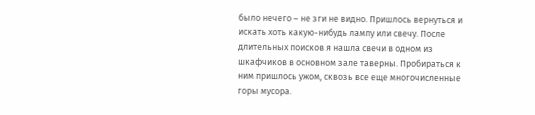было нечего – не зги не видно. Пришлось вернуться и искать хоть какую-нибудь лампу или свечу. После длительных поисков я нашла свечи в одном из шкафчиков в основном зале таверны. Пробираться к ним пришлось ужом, сквозь все еще многочисленные горы мусора.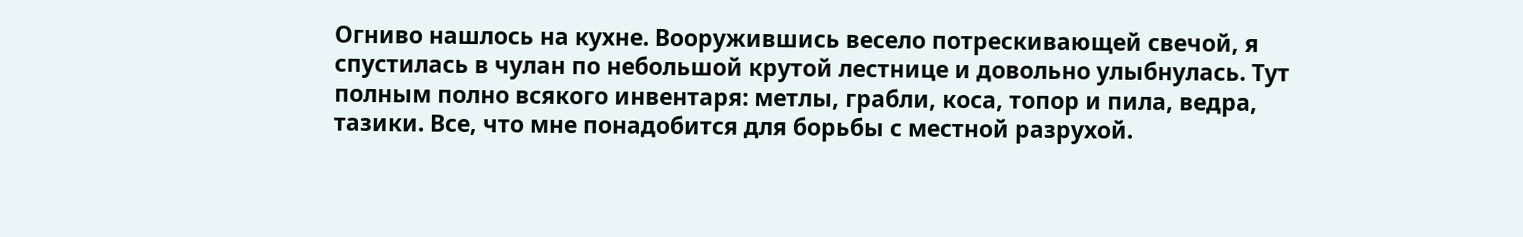Огниво нашлось на кухне. Вооружившись весело потрескивающей свечой, я спустилась в чулан по небольшой крутой лестнице и довольно улыбнулась. Тут полным полно всякого инвентаря: метлы, грабли, коса, топор и пила, ведра, тазики. Все, что мне понадобится для борьбы с местной разрухой.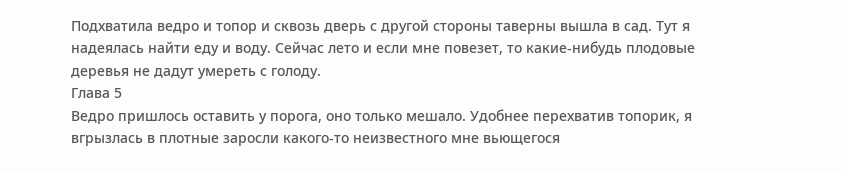Подхватила ведро и топор и сквозь дверь с другой стороны таверны вышла в сад. Тут я надеялась найти еду и воду. Сейчас лето и если мне повезет, то какие-нибудь плодовые деревья не дадут умереть с голоду.
Глава 5
Ведро пришлось оставить у порога, оно только мешало. Удобнее перехватив топорик, я вгрызлась в плотные заросли какого-то неизвестного мне вьющегося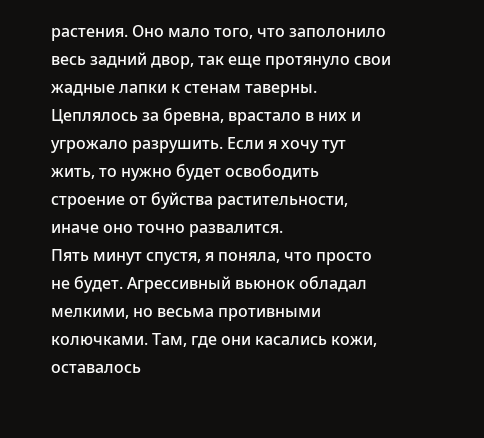растения. Оно мало того, что заполонило весь задний двор, так еще протянуло свои жадные лапки к стенам таверны. Цеплялось за бревна, врастало в них и угрожало разрушить. Если я хочу тут жить, то нужно будет освободить строение от буйства растительности, иначе оно точно развалится.
Пять минут спустя, я поняла, что просто не будет. Агрессивный вьюнок обладал мелкими, но весьма противными колючками. Там, где они касались кожи, оставалось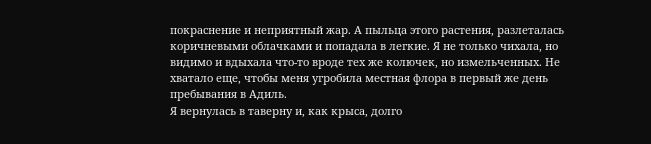покраснение и неприятный жар. А пыльца этого растения, разлеталась коричневыми облачками и попадала в легкие. Я не только чихала, но видимо и вдыхала что-то вроде тех же колючек, но измельченных. Не хватало еще, чтобы меня угробила местная флора в первый же день пребывания в Адиль.
Я вернулась в таверну и, как крыса, долго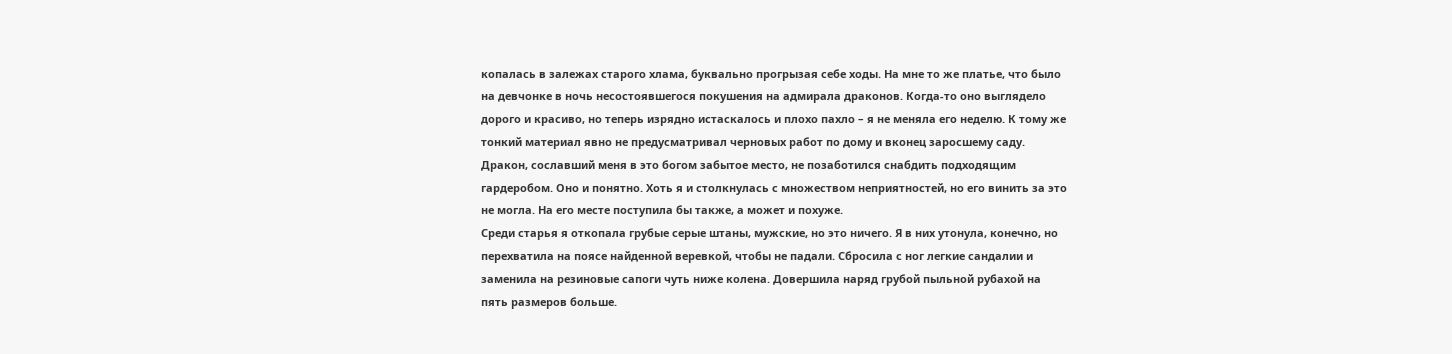копалась в залежах старого хлама, буквально прогрызая себе ходы. На мне то же платье, что было на девчонке в ночь несостоявшегося покушения на адмирала драконов. Когда-то оно выглядело дорого и красиво, но теперь изрядно истаскалось и плохо пахло – я не меняла его неделю. К тому же тонкий материал явно не предусматривал черновых работ по дому и вконец заросшему саду. Дракон, сославший меня в это богом забытое место, не позаботился снабдить подходящим гардеробом. Оно и понятно. Хоть я и столкнулась с множеством неприятностей, но его винить за это не могла. На его месте поступила бы также, а может и похуже.
Среди старья я откопала грубые серые штаны, мужские, но это ничего. Я в них утонула, конечно, но перехватила на поясе найденной веревкой, чтобы не падали. Сбросила с ног легкие сандалии и заменила на резиновые сапоги чуть ниже колена. Довершила наряд грубой пыльной рубахой на пять размеров больше.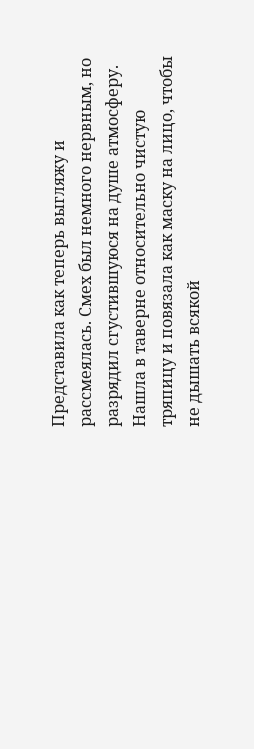Представила как теперь выгляжу и рассмеялась. Смех был немного нервным, но разрядил сгустившуюся на душе атмосферу.
Нашла в таверне относительно чистую тряпицу и повязала как маску на лицо, чтобы не дышать всякой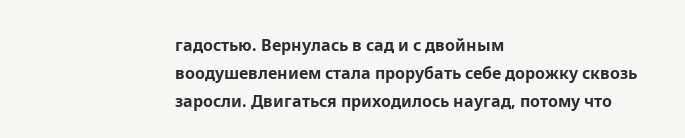гадостью. Вернулась в сад и с двойным воодушевлением стала прорубать себе дорожку сквозь заросли. Двигаться приходилось наугад, потому что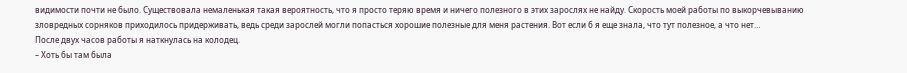видимости почти не было. Существовала немаленькая такая вероятность, что я просто теряю время и ничего полезного в этих зарослях не найду. Скорость моей работы по выкорчевыванию зловредных сорняков приходилось придерживать, ведь среди зарослей могли попасться хорошие полезные для меня растения. Вот если б я еще знала, что тут полезное, а что нет…
После двух часов работы я наткнулась на колодец.
– Хоть бы там была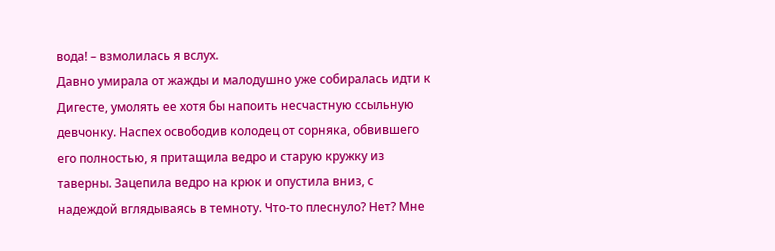вода! – взмолилась я вслух.
Давно умирала от жажды и малодушно уже собиралась идти к Дигесте, умолять ее хотя бы напоить несчастную ссыльную девчонку. Наспех освободив колодец от сорняка, обвившего его полностью, я притащила ведро и старую кружку из таверны. Зацепила ведро на крюк и опустила вниз, с надеждой вглядываясь в темноту. Что-то плеснуло? Нет? Мне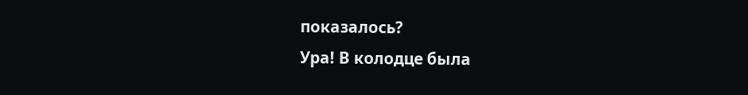показалось?
Ура! В колодце была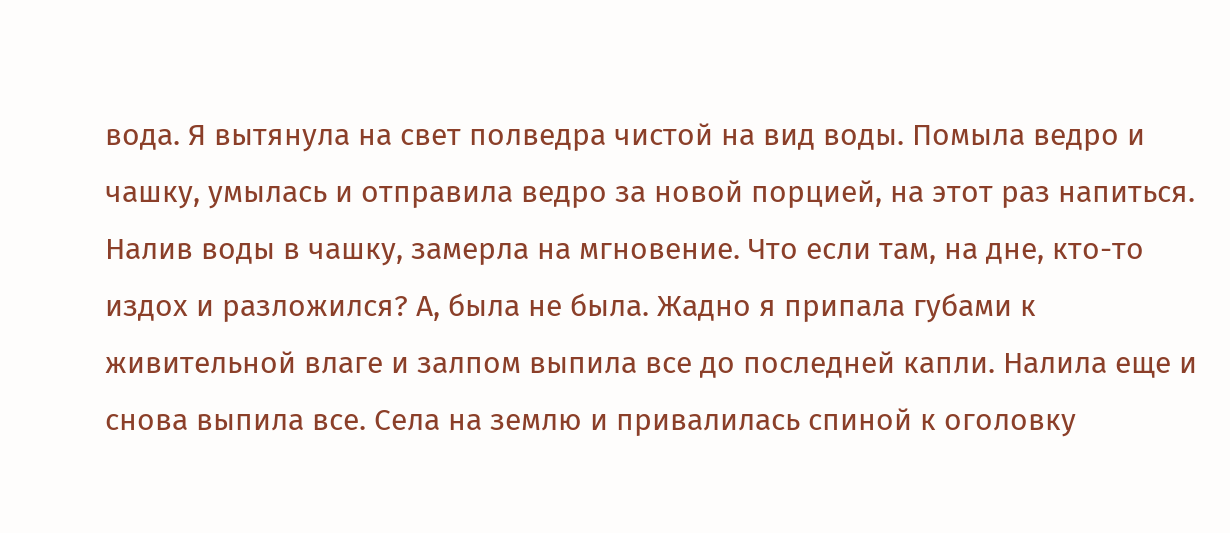вода. Я вытянула на свет полведра чистой на вид воды. Помыла ведро и чашку, умылась и отправила ведро за новой порцией, на этот раз напиться. Налив воды в чашку, замерла на мгновение. Что если там, на дне, кто-то издох и разложился? А, была не была. Жадно я припала губами к живительной влаге и залпом выпила все до последней капли. Налила еще и снова выпила все. Села на землю и привалилась спиной к оголовку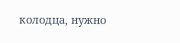колодца, нужно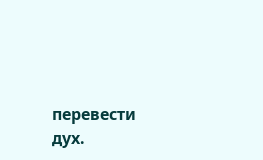перевести дух.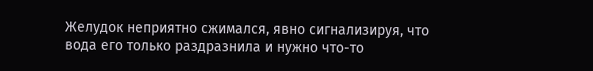Желудок неприятно сжимался, явно сигнализируя, что вода его только раздразнила и нужно что-то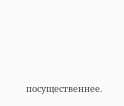посущественнее.